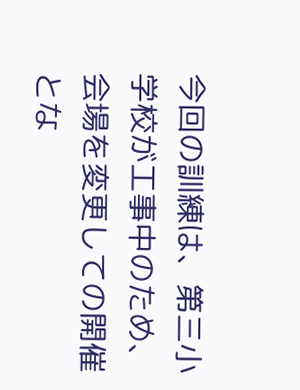今回の訓練は、第三小学校が工事中のため、会場を変更しての開催とな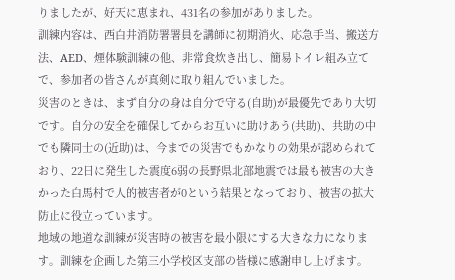りましたが、好天に恵まれ、431名の参加がありました。
訓練内容は、西白井消防署署員を講師に初期消火、応急手当、搬送方法、AED、煙体験訓練の他、非常食炊き出し、簡易トイレ組み立てで、参加者の皆さんが真剣に取り組んでいました。
災害のときは、まず自分の身は自分で守る(自助)が最優先であり大切です。自分の安全を確保してからお互いに助けあう(共助)、共助の中でも隣同士の(近助)は、今までの災害でもかなりの効果が認められており、22日に発生した震度6弱の長野県北部地震では最も被害の大きかった白馬村で人的被害者が0という結果となっており、被害の拡大防止に役立っています。
地域の地道な訓練が災害時の被害を最小限にする大きな力になります。訓練を企画した第三小学校区支部の皆様に感謝申し上げます。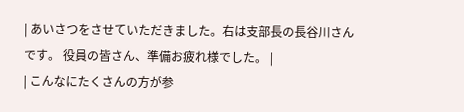| あいさつをさせていただきました。右は支部長の長谷川さんです。 役員の皆さん、準備お疲れ様でした。 |
| こんなにたくさんの方が参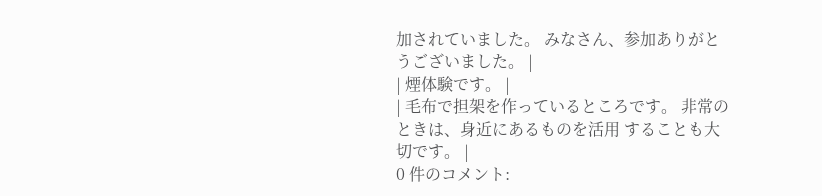加されていました。 みなさん、参加ありがとうございました。 |
| 煙体験です。 |
| 毛布で担架を作っているところです。 非常のときは、身近にあるものを活用 することも大切です。 |
0 件のコメント: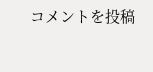コメントを投稿